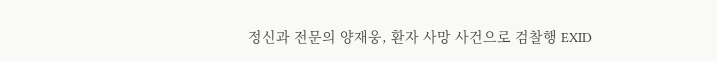정신과 전문의 양재웅, 환자 사망 사건으로 검찰행 EXID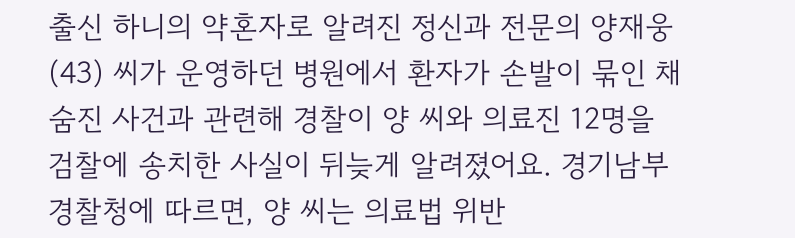출신 하니의 약혼자로 알려진 정신과 전문의 양재웅(43) 씨가 운영하던 병원에서 환자가 손발이 묶인 채 숨진 사건과 관련해 경찰이 양 씨와 의료진 12명을 검찰에 송치한 사실이 뒤늦게 알려졌어요. 경기남부경찰청에 따르면, 양 씨는 의료법 위반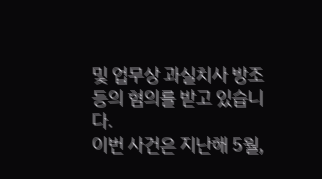및 업무상 과실치사 방조 등의 혐의를 받고 있습니다.
이번 사건은 지난해 5월,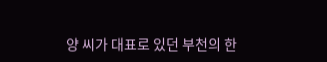양 씨가 대표로 있던 부천의 한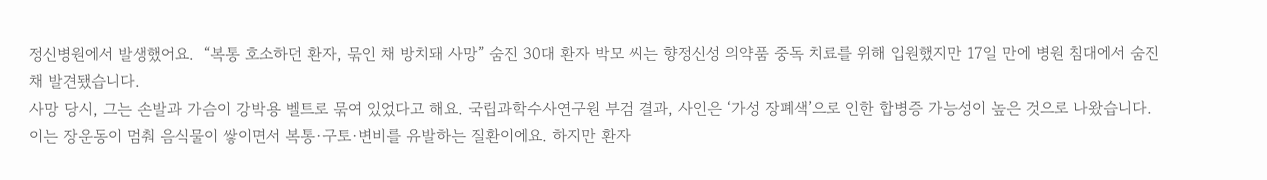정신병원에서 발생했어요.  “복통 호소하던 환자, 묶인 채 방치돼 사망” 숨진 30대 환자 박모 씨는 향정신성 의약품 중독 치료를 위해 입원했지만 17일 만에 병원 침대에서 숨진 채 발견됐습니다.
사망 당시, 그는 손발과 가슴이 강박용 벨트로 묶여 있었다고 해요. 국립과학수사연구원 부검 결과, 사인은 ‘가성 장폐색’으로 인한 합병증 가능성이 높은 것으로 나왔습니다.
이는 장운동이 멈춰 음식물이 쌓이면서 복통·구토·변비를 유발하는 질환이에요. 하지만 환자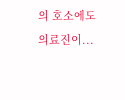의 호소에도 의료진이...